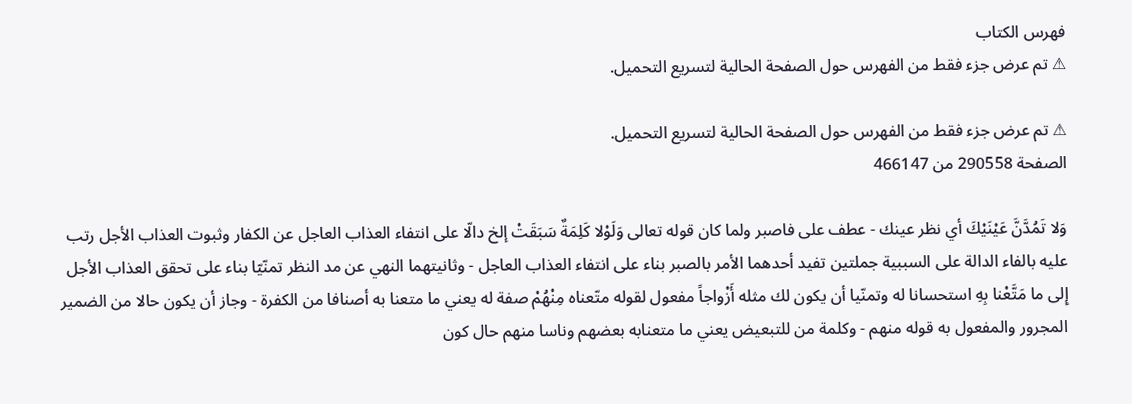فهرس الكتاب
⚠ تم عرض جزء فقط من الفهرس حول الصفحة الحالية لتسريع التحميل.

⚠ تم عرض جزء فقط من الفهرس حول الصفحة الحالية لتسريع التحميل.
الصفحة 290558 من 466147

وَلا تَمُدَّنَّ عَيْنَيْكَ أي نظر عينك - عطف على فاصبر ولما كان قوله تعالى وَلَوْلا كَلِمَةٌ سَبَقَتْ إلخ دالّا على انتفاء العذاب العاجل عن الكفار وثبوت العذاب الأجل رتب عليه بالفاء الدالة على السببية جملتين تفيد أحدهما الأمر بالصبر بناء على انتفاء العذاب العاجل - وثانيتهما النهي عن مد النظر تمنّيّا بناء على تحقق العذاب الأجل إِلى ما مَتَّعْنا بِهِ استحسانا له وتمنّيا أن يكون لك مثله أَزْواجاً مفعول لقوله متّعناه مِنْهُمْ صفة له يعني ما متعنا به أصنافا من الكفرة - وجاز أن يكون حالا من الضمير المجرور والمفعول به قوله منهم - وكلمة من للتبعيض يعني ما متعنابه بعضهم وناسا منهم حال كون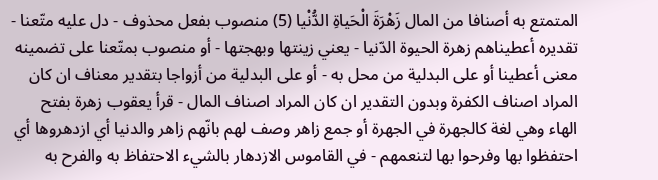المتمتع به أصنافا من المال زَهْرَةَ الْحَياةِ الدُّنْيا (5) منصوب بفعل محذوف - دل عليه متّعنا - تقديره أعطيناهم زهرة الحيوة الدّنيا - يعني زينتها وبهجتها - أو منصوب بمتّعنا على تضمينه معنى أعطينا أو على البدلية من محل به - أو على البدلية من أزواجا بتقدير معناف ان كان المراد اصناف الكفرة وبدون التقدير ان كان المراد اصناف المال - قرأ يعقوب زهرة بفتح الهاء وهي لغة كالجهرة في الجهرة أو جمع زاهر وصف لهم بانّهم زاهر والدنيا أي ازدهروها أي احتفظوا بها وفرحوا بها لتنعمهم - في القاموس الازدهار بالشيء الاحتفاظ به والفرح به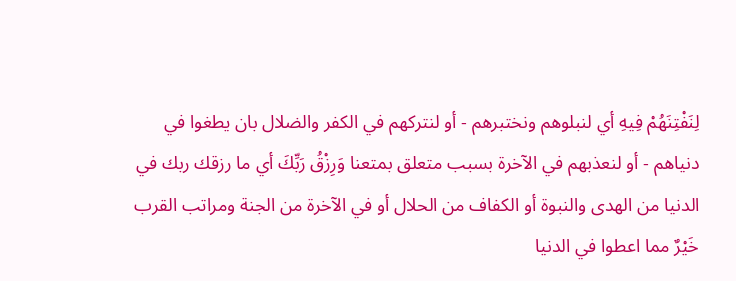لِنَفْتِنَهُمْ فِيهِ أي لنبلوهم ونختبرهم - أو لنتركهم في الكفر والضلال بان يطغوا في دنياهم - أو لنعذبهم في الآخرة بسبب متعلق بمتعنا وَرِزْقُ رَبِّكَ أي ما رزقك ربك في الدنيا من الهدى والنبوة أو الكفاف من الحلال أو في الآخرة من الجنة ومراتب القرب خَيْرٌ مما اعطوا في الدنيا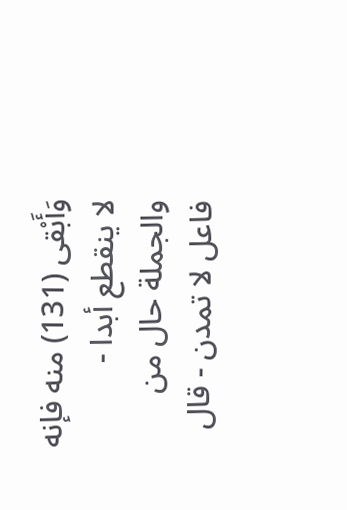وَأَبْقى (131) منه فإنه لا ينقطع أبدا - والجملة حال من فاعل لا تمدن - قال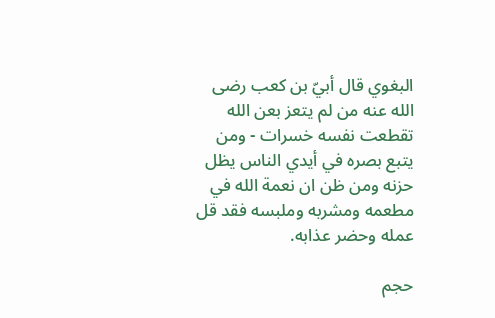البغوي قال أبيّ بن كعب رضى الله عنه من لم يتعز بعن الله تقطعت نفسه خسرات - ومن يتبع بصره في أيدي الناس يظل حزنه ومن ظن ان نعمة الله في مطعمه ومشربه وملبسه فقد قل عمله وحضر عذابه.

حجم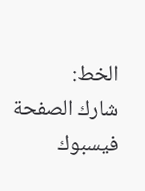الخط:
شارك الصفحة
فيسبوك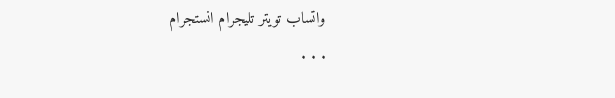واتساب تويتر تليجرام انستجرام
. . .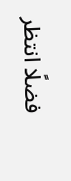فضلًا انتظر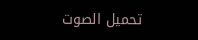تحميل الصوت